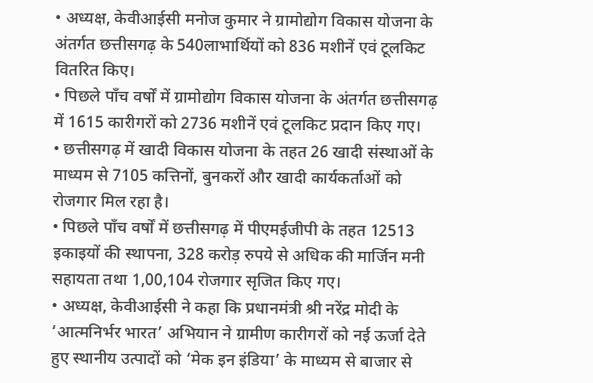• अध्यक्ष, केवीआईसी मनोज कुमार ने ग्रामोद्योग विकास योजना के अंतर्गत छत्तीसगढ़ के 540लाभार्थियों को 836 मशीनें एवं टूलकिट वितरित किए।
• पिछले पाँच वर्षों में ग्रामोद्योग विकास योजना के अंतर्गत छत्तीसगढ़ में 1615 कारीगरों को 2736 मशीनें एवं टूलकिट प्रदान किए गए।
• छत्तीसगढ़ में खादी विकास योजना के तहत 26 खादी संस्थाओं के माध्यम से 7105 कत्तिनों, बुनकरों और खादी कार्यकर्ताओं को रोजगार मिल रहा है।
• पिछले पाँच वर्षों में छत्तीसगढ़ में पीएमईजीपी के तहत 12513 इकाइयों की स्थापना, 328 करोड़ रुपये से अधिक की मार्जिन मनी सहायता तथा 1,00,104 रोजगार सृजित किए गए।
• अध्यक्ष, केवीआईसी ने कहा कि प्रधानमंत्री श्री नरेंद्र मोदी के ‘आत्मनिर्भर भारत’ अभियान ने ग्रामीण कारीगरों को नई ऊर्जा देते हुए स्थानीय उत्पादों को ‘मेक इन इंडिया’ के माध्यम से बाजार से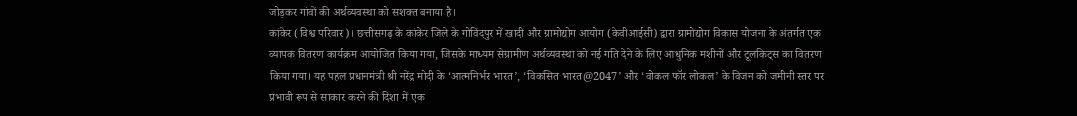जोड़कर गांवों की अर्थव्यवस्था को सशक्त बनाया है।
कांकेर (विश्व परिवार)। छत्तीसगढ़ के कांकेर जिले के गोविंदपुर में खादी और ग्रामोद्योग आयोग (केवीआईसी) द्वारा ग्रामोद्योग विकास योजना के अंतर्गत एक व्यापक वितरण कार्यक्रम आयोजित किया गया, जिसके माध्यम सेग्रामीण अर्थव्यवस्था को नई गति देने के लिए आधुनिक मशीनों और टूलकिट्स का वितरण किया गया। यह पहल प्रधानमंत्री श्री नरेंद्र मोदी के ‘आत्मनिर्भर भारत’, ‘विकसित भारत@2047’ और ‘वोकल फॉर लोकल’ के विजन को जमीनी स्तर पर प्रभावी रूप से साकार करने की दिशा में एक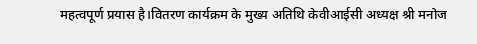महत्वपूर्ण प्रयास है।वितरण कार्यक्रम के मुख्य अतिथि केवीआईसी अध्यक्ष श्री मनोज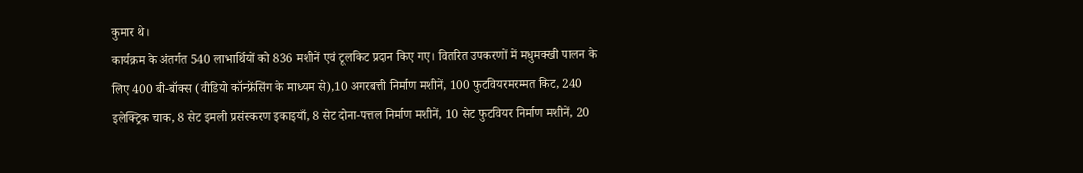कुमार थे।
कार्यक्रम के अंतर्गत 540 लाभार्थियों को 836 मशीनें एवं टूलकिट प्रदान किए गए। वितरित उपकरणों में मधुमक्खी पालन के लिए 400 बी-बॉक्स (वीडियो कॉन्फ्रेंसिंग के माध्यम से),10 अगरबत्ती निर्माण मशीनें, 100 फुटवियरमरम्मत किट, 240 इलेक्ट्रिक चाक, 8 सेट इमली प्रसंस्करण इकाइयाँ, 8 सेट दोना-पत्तल निर्माण मशीनें, 10 सेट फुटवियर निर्माण मशीनें, 20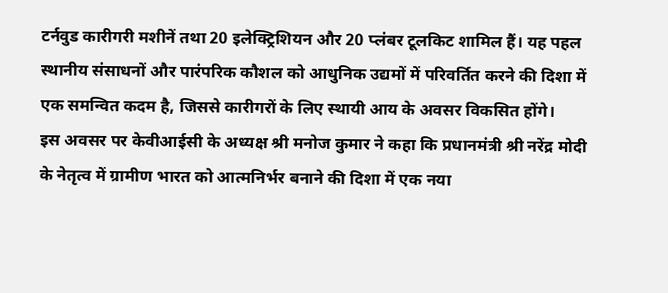टर्नवुड कारीगरी मशीनें तथा 20 इलेक्ट्रिशियन और 20 प्लंबर टूलकिट शामिल हैं। यह पहल स्थानीय संसाधनों और पारंपरिक कौशल को आधुनिक उद्यमों में परिवर्तित करने की दिशा में एक समन्वित कदम है, जिससे कारीगरों के लिए स्थायी आय के अवसर विकसित होंगे।
इस अवसर पर केवीआईसी के अध्यक्ष श्री मनोज कुमार ने कहा कि प्रधानमंत्री श्री नरेंद्र मोदी के नेतृत्व में ग्रामीण भारत को आत्मनिर्भर बनाने की दिशा में एक नया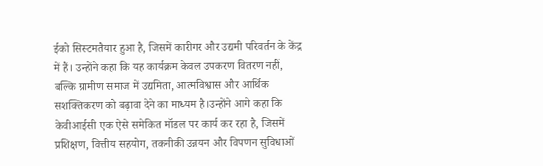ईको सिस्टमतैयार हुआ है, जिसमें कारीगर और उद्यमी परिवर्तन के केंद्र में हैं। उन्होंने कहा कि यह कार्यक्रम केवल उपकरण वितरण नहीं, बल्कि ग्रामीण समाज में उद्यमिता, आत्मविश्वास और आर्थिक सशक्तिकरण को बढ़ावा देने का माध्यम है।उन्होंने आगे कहा कि केवीआईसी एक ऐसे समेकित मॉडल पर कार्य कर रहा है, जिसमें प्रशिक्षण, वित्तीय सहयोग, तकनीकी उन्नयन और विपणन सुविधाओं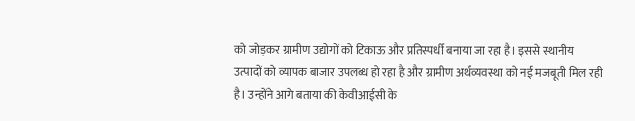को जोड़कर ग्रामीण उद्योगों को टिकाऊ और प्रतिस्पर्धी बनाया जा रहा है। इससे स्थानीय उत्पादों को व्यापक बाजार उपलब्ध हो रहा है और ग्रामीण अर्थव्यवस्था को नई मजबूती मिल रही है। उन्होंने आगे बताया की केवीआईसी के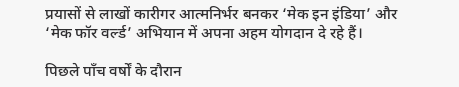प्रयासों से लाखों कारीगर आत्मनिर्भर बनकर ‘मेक इन इंडिया’ और ‘मेक फॉर वर्ल्ड’ अभियान में अपना अहम योगदान दे रहे हैं।

पिछले पाँच वर्षों के दौरान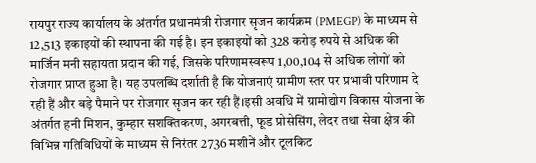रायपुर राज्य कार्यालय के अंतर्गत प्रधानमंत्री रोजगार सृजन कार्यक्रम (PMEGP) के माध्यम से 12,513 इकाइयों की स्थापना की गई है। इन इकाइयों को 328 करोड़ रुपये से अधिक की मार्जिन मनी सहायता प्रदान की गई, जिसके परिणामस्वरूप 1,00,104 से अधिक लोगों को रोजगार प्राप्त हुआ है। यह उपलब्धि दर्शाती है कि योजनाएं ग्रामीण स्तर पर प्रभावी परिणाम दे रही हैं और बड़े पैमाने पर रोजगार सृजन कर रही हैं।इसी अवधि में ग्रामोद्योग विकास योजना के अंतर्गत हनी मिशन, कुम्हार सशक्तिकरण, अगरबत्ती, फूड प्रोसेसिंग, लेदर तथा सेवा क्षेत्र की विभिन्न गतिविधियों के माध्यम से निरंतर 2736 मशीनें और टूलकिट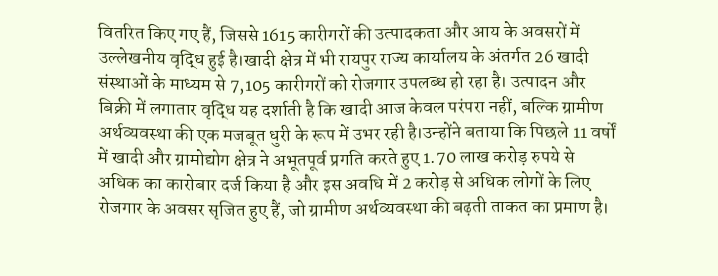वितरित किए गए हैं, जिससे 1615 कारीगरों की उत्पादकता और आय के अवसरों में उल्लेखनीय वृद्धि हुई है।खादी क्षेत्र में भी रायपुर राज्य कार्यालय के अंतर्गत 26 खादी संस्थाओं के माध्यम से 7,105 कारीगरों को रोजगार उपलब्ध हो रहा है। उत्पादन और बिक्री में लगातार वृद्धि यह दर्शाती है कि खादी आज केवल परंपरा नहीं, बल्कि ग्रामीण अर्थव्यवस्था की एक मजबूत धुरी के रूप में उभर रही है।उन्होंने बताया कि पिछले 11 वर्षों में खादी और ग्रामोद्योग क्षेत्र ने अभूतपूर्व प्रगति करते हुए 1.70 लाख करोड़ रुपये से अधिक का कारोबार दर्ज किया है और इस अवधि में 2 करोड़ से अधिक लोगों के लिए रोजगार के अवसर सृजित हुए हैं, जो ग्रामीण अर्थव्यवस्था की बढ़ती ताकत का प्रमाण है।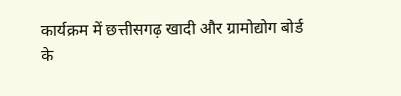कार्यक्रम में छत्तीसगढ़ खादी और ग्रामोद्योग बोर्ड के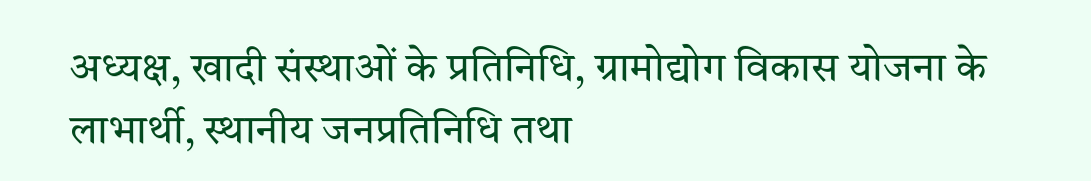अध्यक्ष, खादी संस्थाओं के प्रतिनिधि, ग्रामोद्योग विकास योजना के लाभार्थी, स्थानीय जनप्रतिनिधि तथा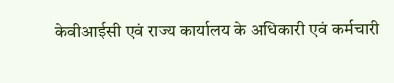केवीआईसी एवं राज्य कार्यालय के अधिकारी एवं कर्मचारी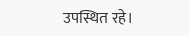उपस्थित रहे।